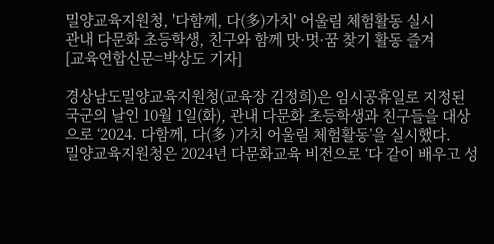밀양교육지원청, '다함께, 다(多)가치' 어울림 체험활동 실시
관내 다문화 초등학생, 친구와 함께 맛·멋·꿈 찾기 활동 즐겨
[교육연합신문=박상도 기자]

경상남도밀양교육지원청(교육장 김정희)은 임시공휴일로 지정된 국군의 날인 10월 1일(화), 관내 다문화 초등학생과 친구들을 대상으로 ‘2024. 다함께, 다(多 )가치 어울림 체험활동’을 실시했다.
밀양교육지원청은 2024년 다문화교육 비전으로 ‘다 같이 배우고 성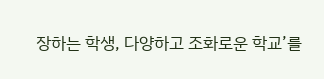장하는 학생, 다양하고 조화로운 학교’를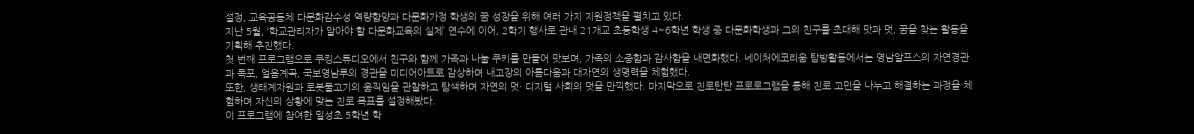설정, 교육공동체 다문화감수성 역량함양과 다문화가정 학생의 꿈 성장을 위해 여러 가지 지원정책을 펼치고 있다.
지난 5월, ‘학교관리자가 알아야 할 다문화교육의 실제’ 연수에 이어, 2학기 행사로 관내 21개교 초등학생 4~6학년 학생 중 다문화학생과 그의 친구를 초대해 맛과 멋, 꿈을 찾는 활동을 기획해 추진했다.
첫 번째 프로그램으로 쿠킹스튜디오에서 친구와 함께 가족과 나눌 쿠키를 만들어 맛보며, 가족의 소중함과 감사함을 내면화했다. 네이처에코리움 탐방활동에서는 영남알프스의 자연경관과 폭포, 얼음계곡, 국보영남루의 경관을 미디어아트로 감상하며 내고장의 아름다움과 대자연의 생명력을 체험했다.
또한, 생태계자원과 로봇물고기의 움직임을 관찰하고 탐색하며 자연의 멋· 디지털 사회의 멋을 만끽했다. 마지막으로 진로탄탄 프로로그램을 통해 진로 고민을 나누고 해결하는 과정을 체험하며 자신의 상황에 맞는 진로 목표를 설정해봤다.
이 프로그램에 참여한 밀성초 5학년 학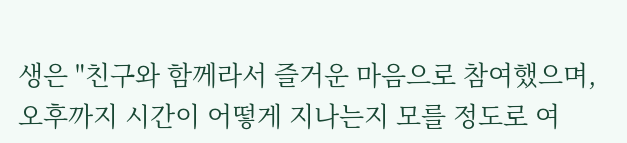생은 "친구와 함께라서 즐거운 마음으로 참여했으며, 오후까지 시간이 어떻게 지나는지 모를 정도로 여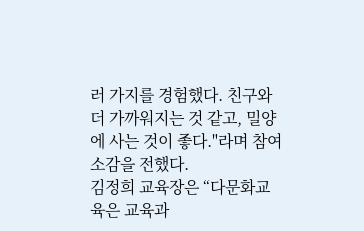러 가지를 경험했다. 친구와 더 가까워지는 것 같고, 밀양에 사는 것이 좋다."라며 참여 소감을 전했다.
김정희 교육장은 “다문화교육은 교육과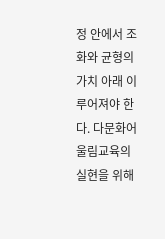정 안에서 조화와 균형의 가치 아래 이루어져야 한다. 다문화어울림교육의 실현을 위해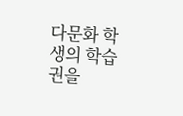다문화 학생의 학습권을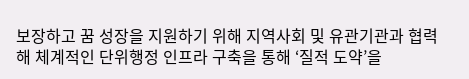보장하고 꿈 성장을 지원하기 위해 지역사회 및 유관기관과 협력해 체계적인 단위행정 인프라 구축을 통해 ‘질적 도약’을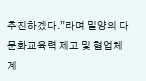추진하겠다.”라며 밀양의 다문화교육력 제고 및 협업체계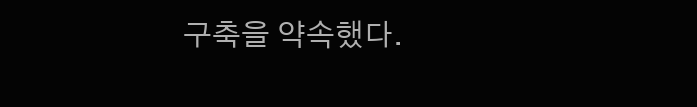구축을 약속했다.